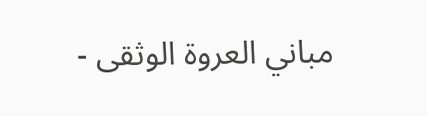مباني العروة الوثقى -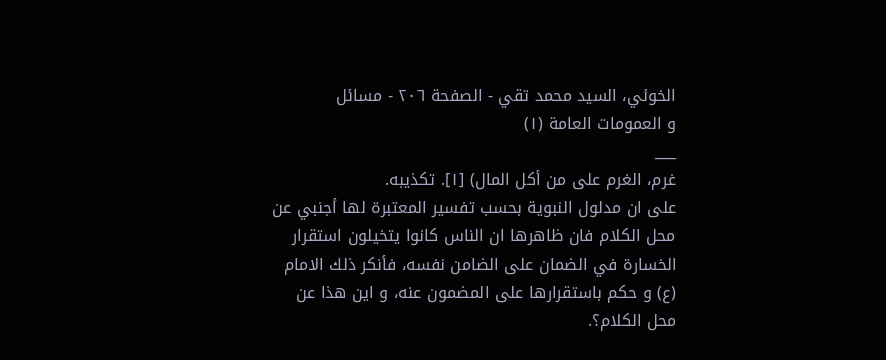الخوئي، السيد محمد تقي - الصفحة ٢٠٦ - مسائل
و العمومات العامة (١)
___
غرم، الغرم على من أكل المال) [١]. تكذيبه.
على ان مدلول النبوية بحسب تفسير المعتبرة لها أجنبي عن محل الكلام فان ظاهرها ان الناس كانوا يتخيلون استقرار الخسارة في الضمان على الضامن نفسه، فأنكر ذلك الامام (ع) و حكم باستقرارها على المضمون عنه، و اين هذا عن محل الكلام؟.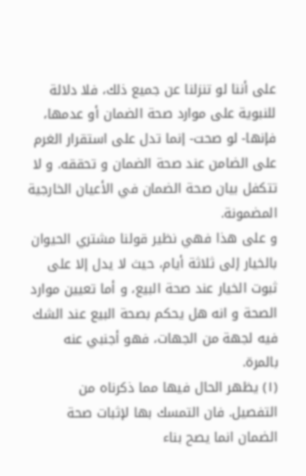على أننا لو تنزلنا عن جميع ذلك، فلا دلالة للنبوية على موارد صحة الضمان أو عدمها، فإنها- لو صحت- إنما تدل على استقرار الغرم على الضامن عند صحة الضمان و تحققه. و لا تتكفل بيان صحة الضمان في الأعيان الخارجية المضمونة.
و على هذا فهي نظير قولنا مشتري الحيوان بالخيار إلى ثلاثة أيام، حيث لا يدل إلا على ثبوت الخيار عند صحة البيع، و أما تعيين موارد الصحة و انه هل يحكم بصحة البيع عند الشك فيه لجهة من الجهات، فهو أجنبي عنه بالمرة.
(١) يظهر الحال فيها مما ذكرناه من التفصيل. فان التمسك بها لإثبات صحة الضمان انما يصح بناء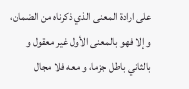على ارادة المعنى الذي ذكرناه من الضمان، و إلا فهو بالمعنى الأول غير معقول و بالثاني باطل جزما، و معه فلا مجال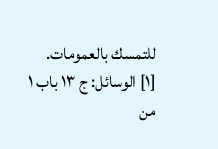للتمسك بالعمومات.
[١] الوسائل: ج ١٣ باب ١ من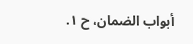أبواب الضمان، ح ١.